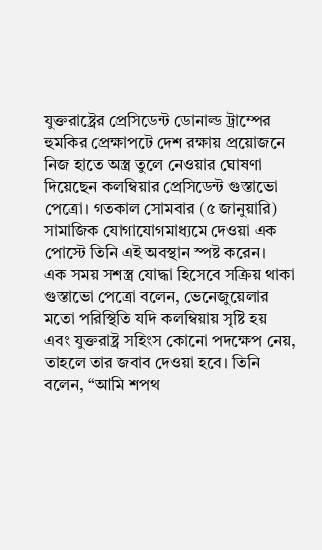যুক্তরাষ্ট্রের প্রেসিডেন্ট ডোনাল্ড ট্রাম্পের হুমকির প্রেক্ষাপটে দেশ রক্ষায় প্রয়োজনে নিজ হাতে অস্ত্র তুলে নেওয়ার ঘোষণা দিয়েছেন কলম্বিয়ার প্রেসিডেন্ট গুস্তাভো পেত্রো। গতকাল সোমবার (৫ জানুয়ারি) সামাজিক যোগাযোগমাধ্যমে দেওয়া এক পোস্টে তিনি এই অবস্থান স্পষ্ট করেন।
এক সময় সশস্ত্র যোদ্ধা হিসেবে সক্রিয় থাকা গুস্তাভো পেত্রো বলেন, ভেনেজুয়েলার মতো পরিস্থিতি যদি কলম্বিয়ায় সৃষ্টি হয় এবং যুক্তরাষ্ট্র সহিংস কোনো পদক্ষেপ নেয়, তাহলে তার জবাব দেওয়া হবে। তিনি বলেন, “আমি শপথ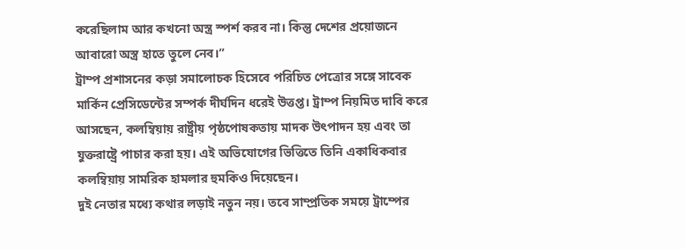করেছিলাম আর কখনো অস্ত্র স্পর্শ করব না। কিন্তু দেশের প্রয়োজনে আবারো অস্ত্র হাতে তুলে নেব।”
ট্রাম্প প্রশাসনের কড়া সমালোচক হিসেবে পরিচিত পেত্রোর সঙ্গে সাবেক মার্কিন প্রেসিডেন্টের সম্পর্ক দীর্ঘদিন ধরেই উত্তপ্ত। ট্রাম্প নিয়মিত দাবি করে আসছেন, কলম্বিয়ায় রাষ্ট্রীয় পৃষ্ঠপোষকতায় মাদক উৎপাদন হয় এবং তা যুক্তরাষ্ট্রে পাচার করা হয়। এই অভিযোগের ভিত্তিতে তিনি একাধিকবার কলম্বিয়ায় সামরিক হামলার হুমকিও দিয়েছেন।
দুই নেতার মধ্যে কথার লড়াই নতুন নয়। তবে সাম্প্রতিক সময়ে ট্রাম্পের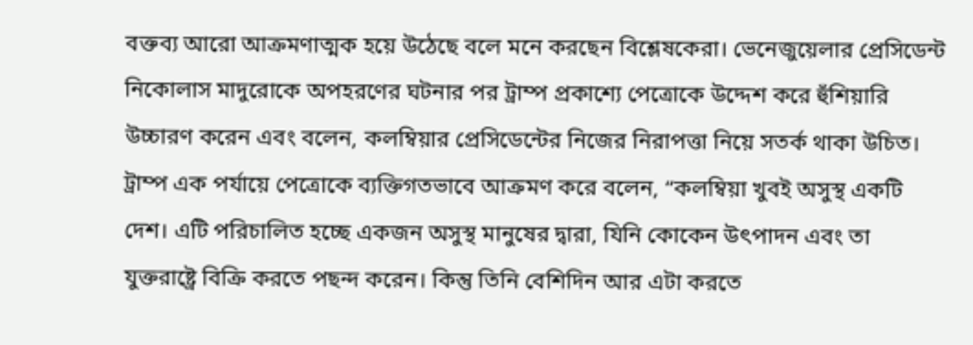বক্তব্য আরো আক্রমণাত্মক হয়ে উঠেছে বলে মনে করছেন বিশ্লেষকেরা। ভেনেজুয়েলার প্রেসিডেন্ট নিকোলাস মাদুরোকে অপহরণের ঘটনার পর ট্রাম্প প্রকাশ্যে পেত্রোকে উদ্দেশ করে হুঁশিয়ারি উচ্চারণ করেন এবং বলেন, কলম্বিয়ার প্রেসিডেন্টের নিজের নিরাপত্তা নিয়ে সতর্ক থাকা উচিত।
ট্রাম্প এক পর্যায়ে পেত্রোকে ব্যক্তিগতভাবে আক্রমণ করে বলেন, “কলম্বিয়া খুবই অসুস্থ একটি দেশ। এটি পরিচালিত হচ্ছে একজন অসুস্থ মানুষের দ্বারা, যিনি কোকেন উৎপাদন এবং তা যুক্তরাষ্ট্রে বিক্রি করতে পছন্দ করেন। কিন্তু তিনি বেশিদিন আর এটা করতে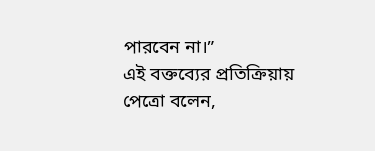পারবেন না।”
এই বক্তব্যের প্রতিক্রিয়ায় পেত্রো বলেন,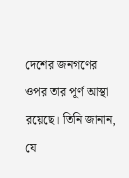দেশের জনগণের ওপর তার পূর্ণ আস্থা রয়েছে। তিনি জানান, যে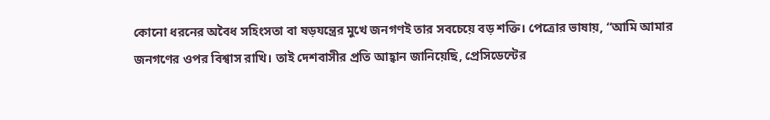কোনো ধরনের অবৈধ সহিংসতা বা ষড়যন্ত্রের মুখে জনগণই তার সবচেয়ে বড় শক্তি। পেত্রোর ভাষায়, “আমি আমার জনগণের ওপর বিশ্বাস রাখি। তাই দেশবাসীর প্রতি আহ্বান জানিয়েছি, প্রেসিডেন্টের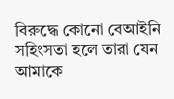বিরুদ্ধে কোনো বেআইনি সহিংসতা হলে তারা যেন আমাকে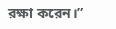রক্ষা করেন।”